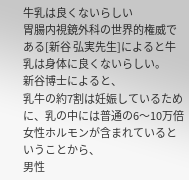牛乳は良くないらしい
胃腸内視鏡外科の世界的権威である[新谷 弘実先生]によると牛乳は身体に良くないらしい。
新谷博士によると、
乳牛の約7割は妊娠しているために、乳の中には普通の6〜10万倍女性ホルモンが含まれているということから、
男性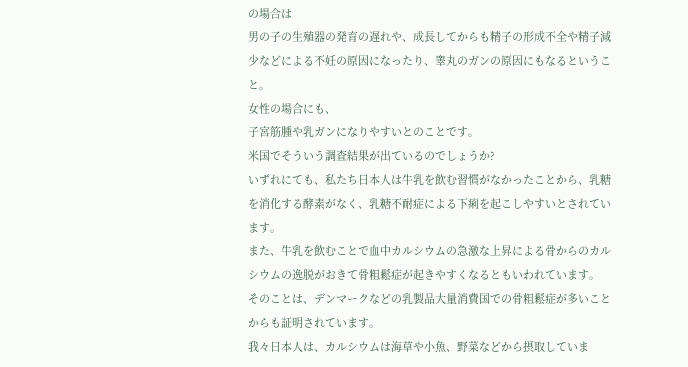の場合は
男の子の生殖器の発育の遅れや、成長してからも精子の形成不全や精子減少などによる不妊の原因になったり、睾丸のガンの原因にもなるということ。
女性の場合にも、
子宮筋腫や乳ガンになりやすいとのことです。
米国でそういう調査結果が出ているのでしょうか?
いずれにても、私たち日本人は牛乳を飲む習慣がなかったことから、乳糖を消化する酵素がなく、乳糖不耐症による下痢を起こしやすいとされています。
また、牛乳を飲むことで血中カルシウムの急激な上昇による骨からのカルシウムの逸脱がおきて骨粗鬆症が起きやすくなるともいわれています。
そのことは、デンマークなどの乳製品大量消費国での骨粗鬆症が多いことからも証明されています。
我々日本人は、カルシウムは海草や小魚、野菜などから摂取していま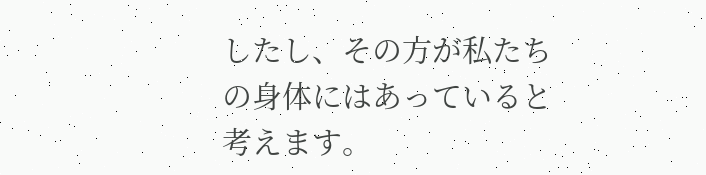したし、その方が私たちの身体にはあっていると考えます。